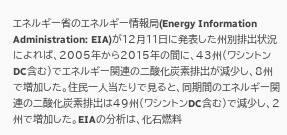エネルギー省のエネルギー情報局(Energy Information Administration: EIA)が12月11日に発表した州別排出状況によれば、2005年から2015年の間に、43州(ワシントンDC含む)でエネルギー関連の二酸化炭素排出が減少し、8州で増加した。住民一人当たりで見ると、同期間のエネルギー関連の二酸化炭素排出は49州(ワシントンDC含む)で減少し、2州で増加した。EIAの分析は、化石燃料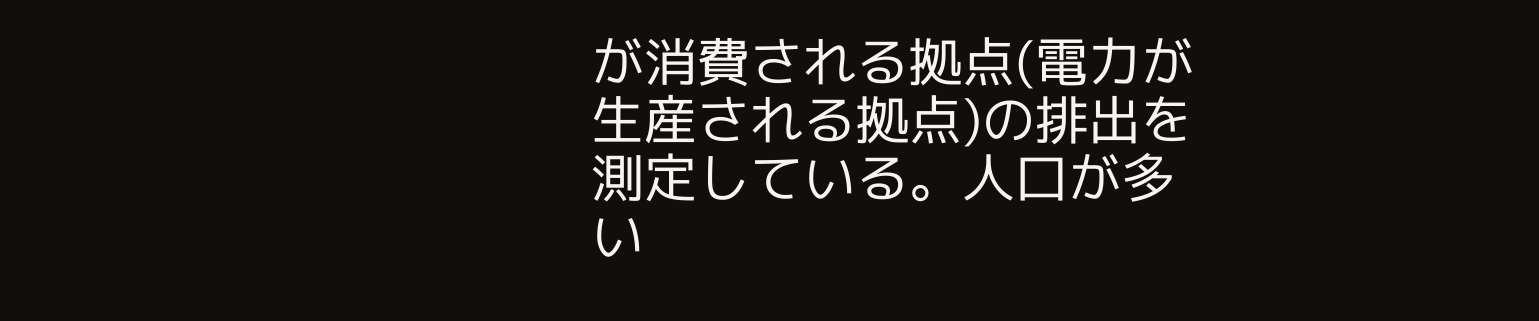が消費される拠点(電力が生産される拠点)の排出を測定している。人口が多い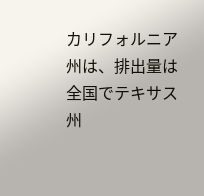カリフォルニア州は、排出量は全国でテキサス州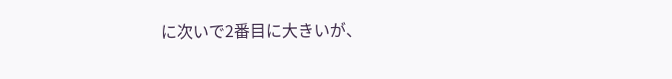に次いで2番目に大きいが、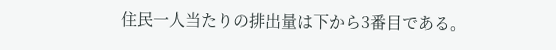住民一人当たりの排出量は下から3番目である。